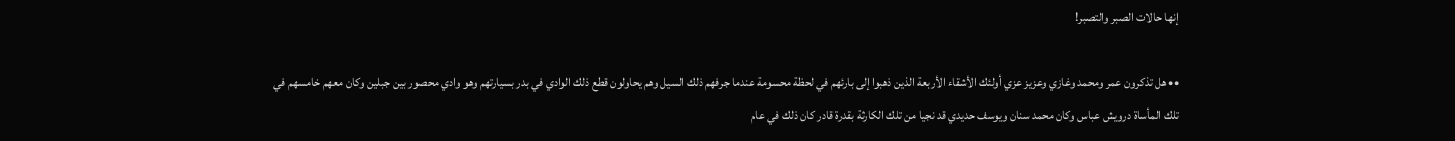إنها حالات الصبر والتصبر!

•• هل تذكرون عمر ومحمد وغازي وعزيز عزي أولئك الأشقاء الأربعة الذين ذهبوا إلى بارئهم في لحظة محسومة عندما جرفهم ذلك السيل وهم يحاولون قطع ذلك الوادي في بدر بسيارتهم وهو وادي محصور بين جبلين وكان معهم خامسهم في تلك المأساة درويش عباس وكان محمد سنان ويوسف حديدي قد نجيا من تلك الكارثة بقدرة قادر كان ذلك في عام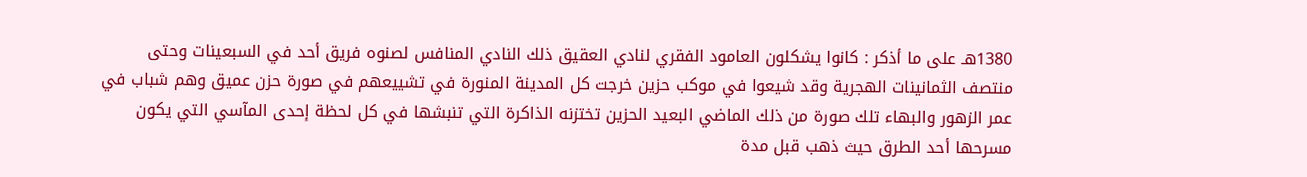1380هـ على ما أذكر : كانوا يشكلون العامود الفقري لنادي العقيق ذلك النادي المنافس لصنوه فريق أحد في السبعينات وحتى منتصف الثمانينات الهجرية وقد شيعوا في موكب حزين خرجت كل المدينة المنورة في تشييعهم في صورة حزن عميق وهم شباب في عمر الزهور والبهاء تلك صورة من ذلك الماضي البعيد الحزين تختزنه الذاكرة التي تنبشها في كل لحظة إحدى المآسي التي يكون مسرحها أحد الطرق حيث ذهب قبل مدة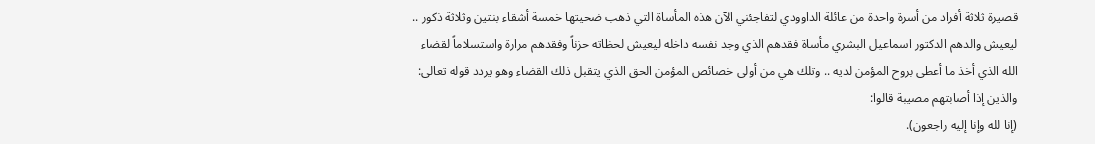قصيرة ثلاثة أفراد من أسرة واحدة من عائلة الداوودي لتفاجئني الآن هذه المأساة التي ذهب ضحيتها خمسة أشقاء بنتين وثلاثة ذكور .. ليعيش والدهم الدكتور اسماعيل البشري مأساة فقدهم الذي وجد نفسه داخله ليعيش لحظاته حزناً وفقدهم مرارة واستسلاماً لقضاء الله الذي أخذ ما أعطى بروح المؤمن لديه .. وتلك هي من أولى خصائص المؤمن الحق الذي يتقبل ذلك القضاء وهو يردد قوله تعالى:
والذين إذا أصابتهم مصيبة قالوا:
(إنا لله وإنا إليه راجعون).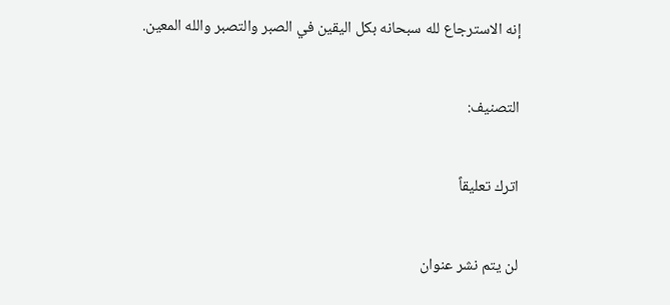إنه الاسترجاع لله سبحانه بكل اليقين في الصبر والتصبر والله المعين.

التصنيف:

اترك تعليقاً

لن يتم نشر عنوان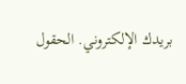بريدك الإلكتروني. الحقول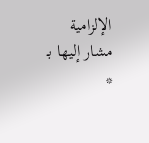الإلزامية مشار إليها بـ *